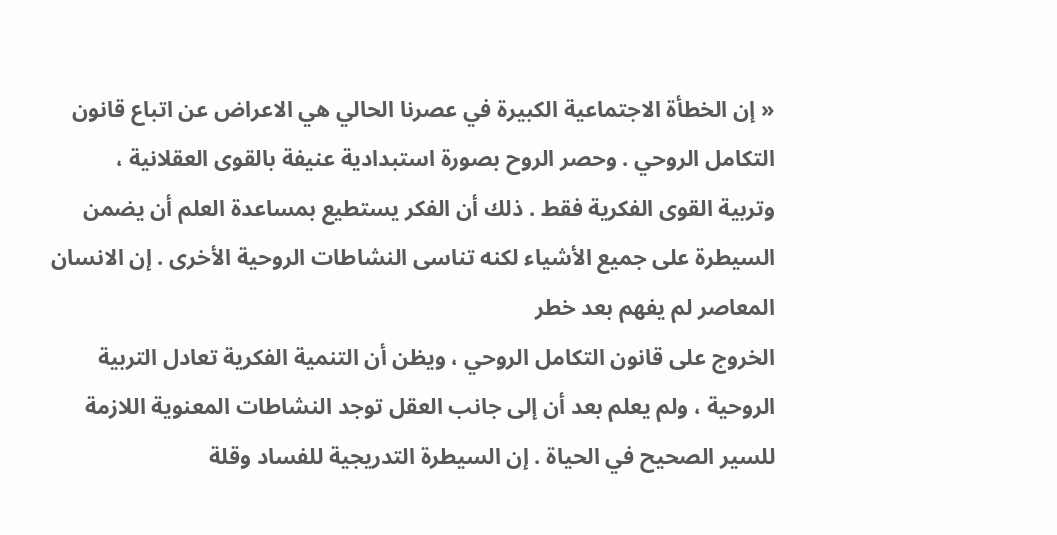« إن الخطأة الاجتماعية الكبيرة في عصرنا الحالي هي الاعراض عن اتباع قانون
التكامل الروحي . وحصر الروح بصورة استبدادية عنيفة بالقوى العقلانية ،
وتربية القوى الفكرية فقط . ذلك أن الفكر يستطيع بمساعدة العلم أن يضمن
السيطرة على جميع الأشياء لكنه تناسى النشاطات الروحية الأخرى . إن الانسان
المعاصر لم يفهم بعد خطر
الخروج على قانون التكامل الروحي ، ويظن أن التنمية الفكرية تعادل التربية
الروحية ، ولم يعلم بعد أن إلى جانب العقل توجد النشاطات المعنوية اللازمة
للسير الصحيح في الحياة . إن السيطرة التدريجية للفساد وقلة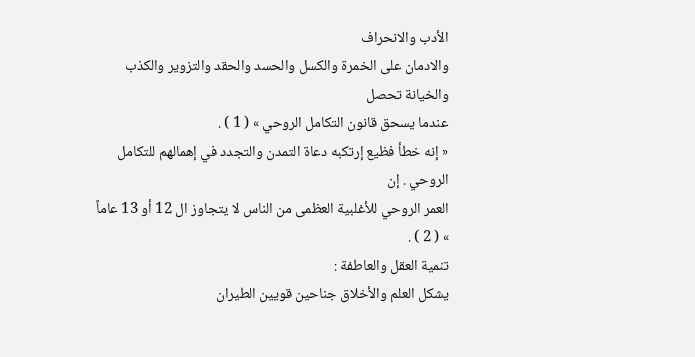الأدب والانحراف
والادمان على الخمرة والكسل والحسد والحقد والتزوير والكذب والخيانة تحصل
عندما يسحق قانون التكامل الروحي » ( 1 ) .
« إنه خطأ فظيع إرتكبه دعاة التمدن والتجدد في إهمالهم للتكامل الروحي . إن
العمر الروحي للأغلبية العظمى من الناس لا يتجاوز ال 12 أو 13 عاماً » ( 2 ) .
تنمية العقل والعاطفة :
يشكل العلم والأخلاق جناحين قويين الطيران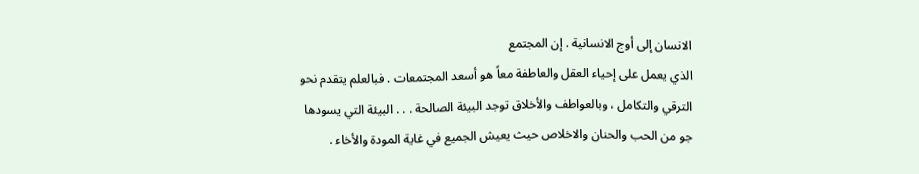الانسان إلى أوج الانسانية . إن المجتمع
الذي يعمل على إحياء العقل والعاطفة معاً هو أسعد المجتمعات . فبالعلم يتقدم نحو
الترقي والتكامل ، وبالعواطف والأخلاق توجد البيئة الصالحة . . . البيئة التي يسودها
جو من الحب والحنان والاخلاص حيث يعيش الجميع في غاية المودة والأخاء .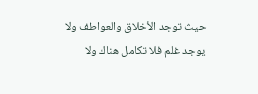حيث توجد الأخلاق والعواطف ولا يوجد غلم فلا تكامل هناك ولا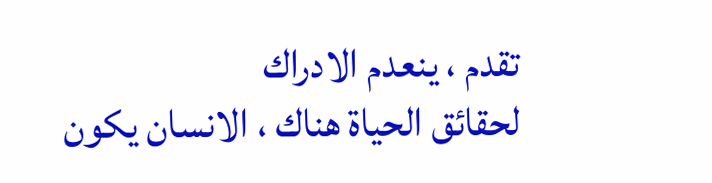تقدم ، ينعدم الادراك
لحقائق الحياة هناك ، الانسان يكون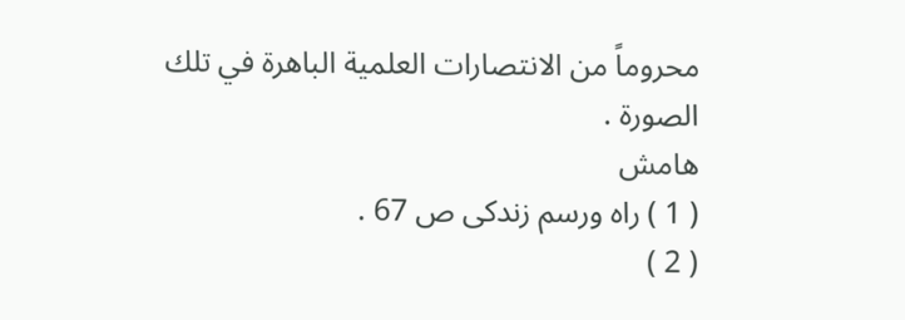محروماً من الانتصارات العلمية الباهرة في تلك
الصورة .
هامش
( 1 ) راه ورسم زندكى ص 67 .
( 2 )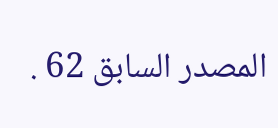المصدر السابق 62 .